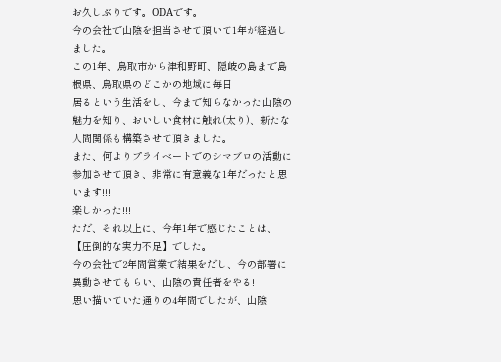お久しぶりです。ODAです。
今の会社で山陰を担当させて頂いて1年が経過しました。
この1年、鳥取市から津和野町、隠岐の島まで島根県、鳥取県のどこかの地域に毎日
居るという生活をし、今まで知らなかった山陰の魅力を知り、おいしい食材に触れ(太り)、新たな人間関係も構築させて頂きました。
また、何よりプライベートでのシマブロの活動に参加させて頂き、非常に有意義な1年だったと思います!!!
楽しかった!!!
ただ、それ以上に、今年1年で感じたことは、【圧倒的な実力不足】でした。
今の会社で2年間営業で結果をだし、今の部署に異動させてもらい、山陰の責任者をやる!
思い描いていた通りの4年間でしたが、山陰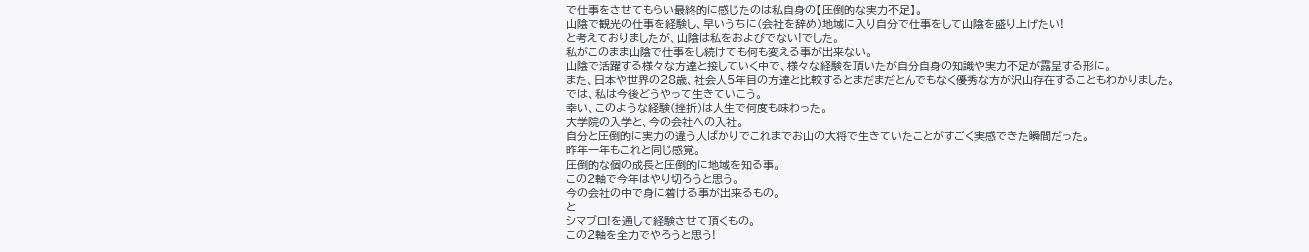で仕事をさせてもらい最終的に感じたのは私自身の【圧倒的な実力不足】。
山陰で観光の仕事を経験し、早いうちに(会社を辞め)地域に入り自分で仕事をして山陰を盛り上げたい!
と考えておりましたが、山陰は私をおよびでない!でした。
私がこのまま山陰で仕事をし続けても何も変える事が出来ない。
山陰で活躍する様々な方達と接していく中で、様々な経験を頂いたが自分自身の知識や実力不足が露呈する形に。
また、日本や世界の28歳、社会人5年目の方達と比較するとまだまだとんでもなく優秀な方が沢山存在することもわかりました。
では、私は今後どうやって生きていこう。
幸い、このような経験(挫折)は人生で何度も味わった。
大学院の入学と、今の会社への入社。
自分と圧倒的に実力の違う人ばかりでこれまでお山の大将で生きていたことがすごく実感できた瞬間だった。
昨年一年もこれと同じ感覚。
圧倒的な個の成長と圧倒的に地域を知る事。
この2軸で今年はやり切ろうと思う。
今の会社の中で身に着ける事が出来るもの。
と
シマブロ!を通して経験させて頂くもの。
この2軸を全力でやろうと思う!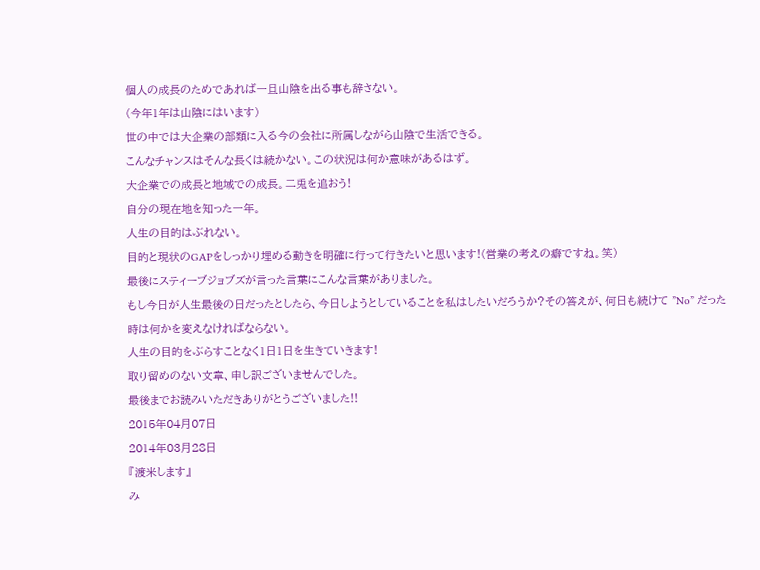個人の成長のためであれば一旦山陰を出る事も辞さない。
(今年1年は山陰にはいます)
世の中では大企業の部類に入る今の会社に所属しながら山陰で生活できる。
こんなチャンスはそんな長くは続かない。この状況は何か意味があるはず。
大企業での成長と地域での成長。二兎を追おう!
自分の現在地を知った一年。
人生の目的はぶれない。
目的と現状のGAPをしっかり埋める動きを明確に行って行きたいと思います!(営業の考えの癖ですね。笑)
最後にスティーブジョブズが言った言葉にこんな言葉がありました。
もし今日が人生最後の日だったとしたら、今日しようとしていることを私はしたいだろうか?その答えが、何日も続けて ”No” だった時は何かを変えなければならない。
人生の目的をぶらすことなく1日1日を生きていきます!
取り留めのない文章、申し訳ございませんでした。
最後までお読みいただきありがとうございました!!
2015年04月07日
2014年03月28日
『渡米します』
み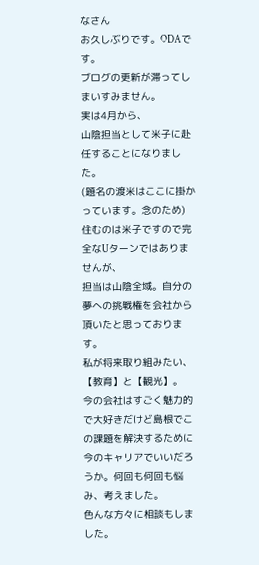なさん
お久しぶりです。ODAです。
ブログの更新が滞ってしまいすみません。
実は4月から、
山陰担当として米子に赴任することになりました。
(題名の渡米はここに掛かっています。念のため)
住むのは米子ですので完全なUターンではありませんが、
担当は山陰全域。自分の夢への挑戦権を会社から頂いたと思っております。
私が将来取り組みたい、【教育】と【観光】。
今の会社はすごく魅力的で大好きだけど島根でこの課題を解決するために
今のキャリアでいいだろうか。何回も何回も悩み、考えました。
色んな方々に相談もしました。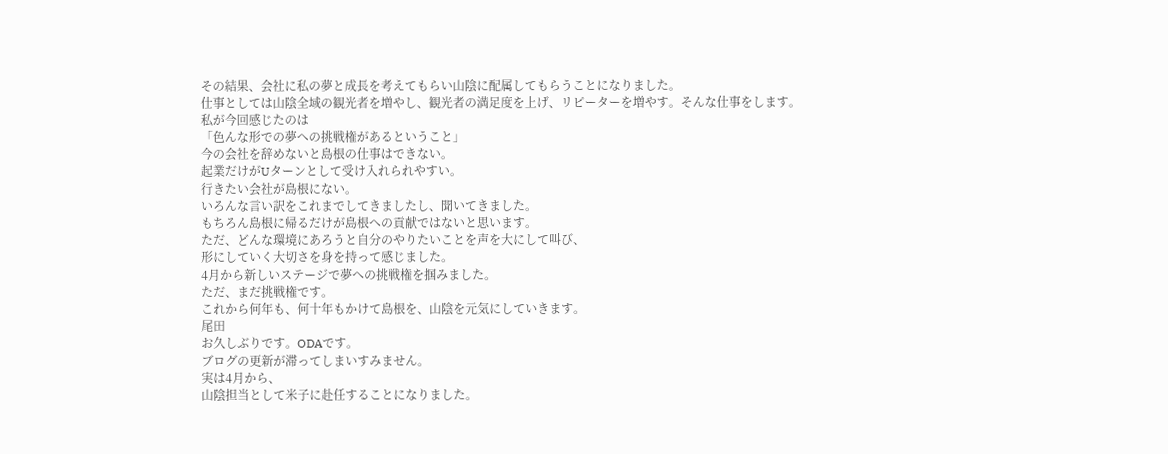その結果、会社に私の夢と成長を考えてもらい山陰に配属してもらうことになりました。
仕事としては山陰全域の観光者を増やし、観光者の満足度を上げ、リピーターを増やす。そんな仕事をします。
私が今回感じたのは
「色んな形での夢への挑戦権があるということ」
今の会社を辞めないと島根の仕事はできない。
起業だけがUターンとして受け入れられやすい。
行きたい会社が島根にない。
いろんな言い訳をこれまでしてきましたし、聞いてきました。
もちろん島根に帰るだけが島根への貢献ではないと思います。
ただ、どんな環境にあろうと自分のやりたいことを声を大にして叫び、
形にしていく大切さを身を持って感じました。
4月から新しいステージで夢への挑戦権を掴みました。
ただ、まだ挑戦権です。
これから何年も、何十年もかけて島根を、山陰を元気にしていきます。
尾田
お久しぶりです。ODAです。
ブログの更新が滞ってしまいすみません。
実は4月から、
山陰担当として米子に赴任することになりました。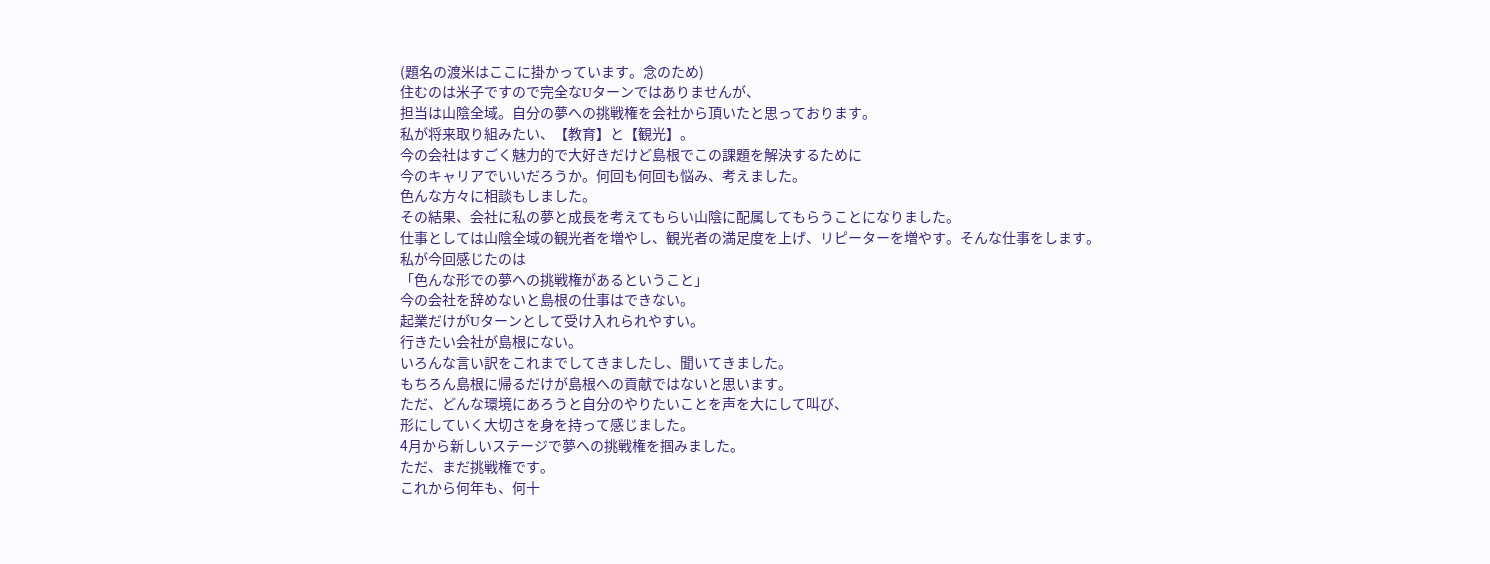(題名の渡米はここに掛かっています。念のため)
住むのは米子ですので完全なUターンではありませんが、
担当は山陰全域。自分の夢への挑戦権を会社から頂いたと思っております。
私が将来取り組みたい、【教育】と【観光】。
今の会社はすごく魅力的で大好きだけど島根でこの課題を解決するために
今のキャリアでいいだろうか。何回も何回も悩み、考えました。
色んな方々に相談もしました。
その結果、会社に私の夢と成長を考えてもらい山陰に配属してもらうことになりました。
仕事としては山陰全域の観光者を増やし、観光者の満足度を上げ、リピーターを増やす。そんな仕事をします。
私が今回感じたのは
「色んな形での夢への挑戦権があるということ」
今の会社を辞めないと島根の仕事はできない。
起業だけがUターンとして受け入れられやすい。
行きたい会社が島根にない。
いろんな言い訳をこれまでしてきましたし、聞いてきました。
もちろん島根に帰るだけが島根への貢献ではないと思います。
ただ、どんな環境にあろうと自分のやりたいことを声を大にして叫び、
形にしていく大切さを身を持って感じました。
4月から新しいステージで夢への挑戦権を掴みました。
ただ、まだ挑戦権です。
これから何年も、何十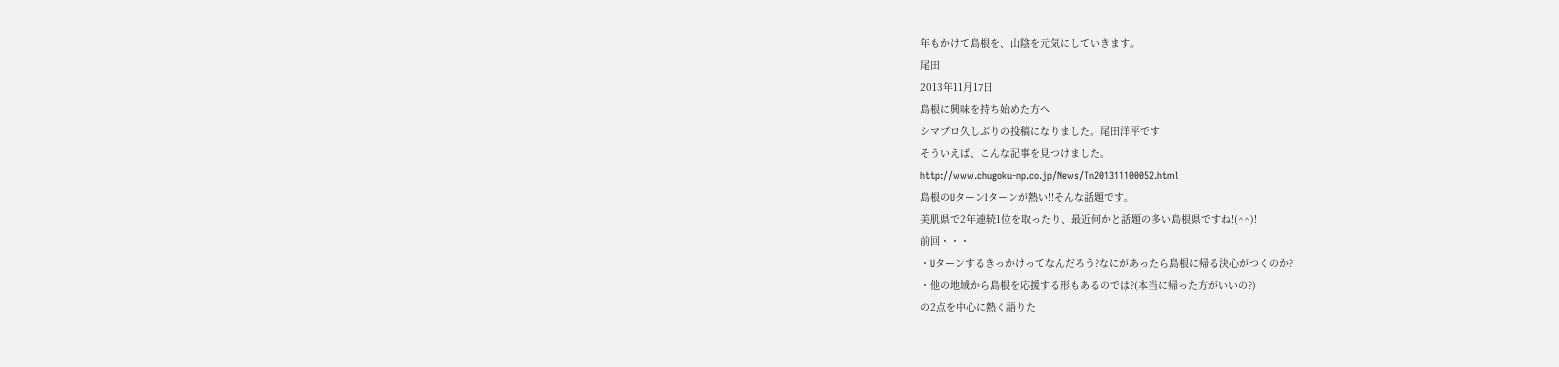年もかけて島根を、山陰を元気にしていきます。
尾田
2013年11月17日
島根に興味を持ち始めた方へ
シマブロ久しぶりの投稿になりました。尾田洋平です
そういえば、こんな記事を見つけました。
http://www.chugoku-np.co.jp/News/Tn201311100052.html
島根のUターンIターンが熱い!!そんな話題です。
美肌県で2年連続1位を取ったり、最近何かと話題の多い島根県ですね!(^^)!
前回・・・
・Uターンするきっかけってなんだろう?なにがあったら島根に帰る決心がつくのか?
・他の地域から島根を応援する形もあるのでは?(本当に帰った方がいいの?)
の2点を中心に熱く語りた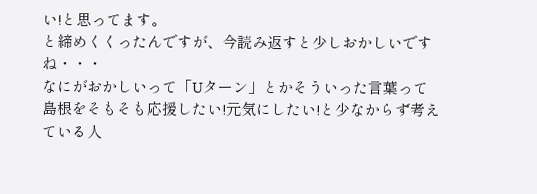い!と思ってます。
と締めくくったんですが、今読み返すと少しおかしいですね・・・
なにがおかしいって「Uターン」とかそういった言葉って島根をそもそも応援したい!元気にしたい!と少なからず考えている人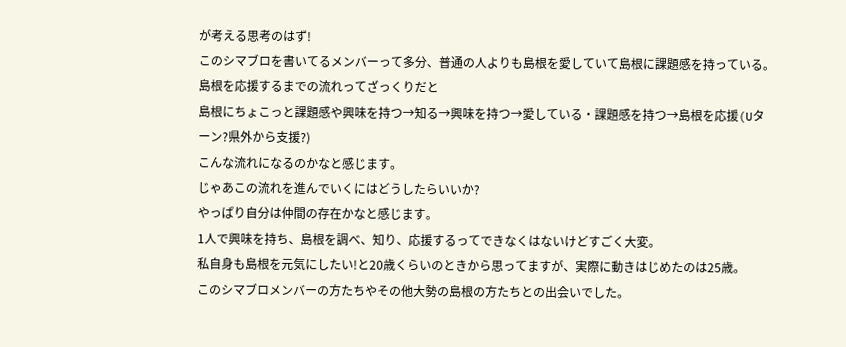が考える思考のはず!
このシマブロを書いてるメンバーって多分、普通の人よりも島根を愛していて島根に課題感を持っている。
島根を応援するまでの流れってざっくりだと
島根にちょこっと課題感や興味を持つ→知る→興味を持つ→愛している・課題感を持つ→島根を応援(Uターン?県外から支援?)
こんな流れになるのかなと感じます。
じゃあこの流れを進んでいくにはどうしたらいいか?
やっぱり自分は仲間の存在かなと感じます。
1人で興味を持ち、島根を調べ、知り、応援するってできなくはないけどすごく大変。
私自身も島根を元気にしたい!と20歳くらいのときから思ってますが、実際に動きはじめたのは25歳。
このシマブロメンバーの方たちやその他大勢の島根の方たちとの出会いでした。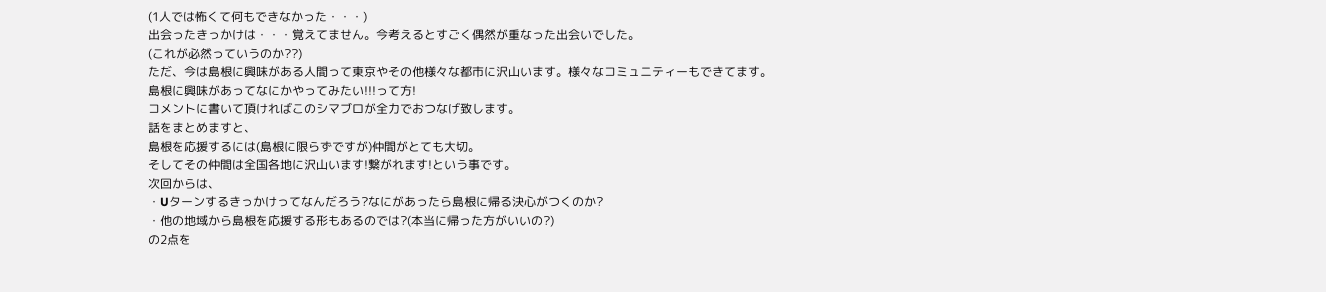(1人では怖くて何もできなかった・・・)
出会ったきっかけは・・・覚えてません。今考えるとすごく偶然が重なった出会いでした。
(これが必然っていうのか??)
ただ、今は島根に興味がある人間って東京やその他様々な都市に沢山います。様々なコミュニティーもできてます。
島根に興味があってなにかやってみたい!!!って方!
コメントに書いて頂ければこのシマブロが全力でおつなげ致します。
話をまとめますと、
島根を応援するには(島根に限らずですが)仲間がとても大切。
そしてその仲間は全国各地に沢山います!繋がれます!という事です。
次回からは、
・Uターンするきっかけってなんだろう?なにがあったら島根に帰る決心がつくのか?
・他の地域から島根を応援する形もあるのでは?(本当に帰った方がいいの?)
の2点を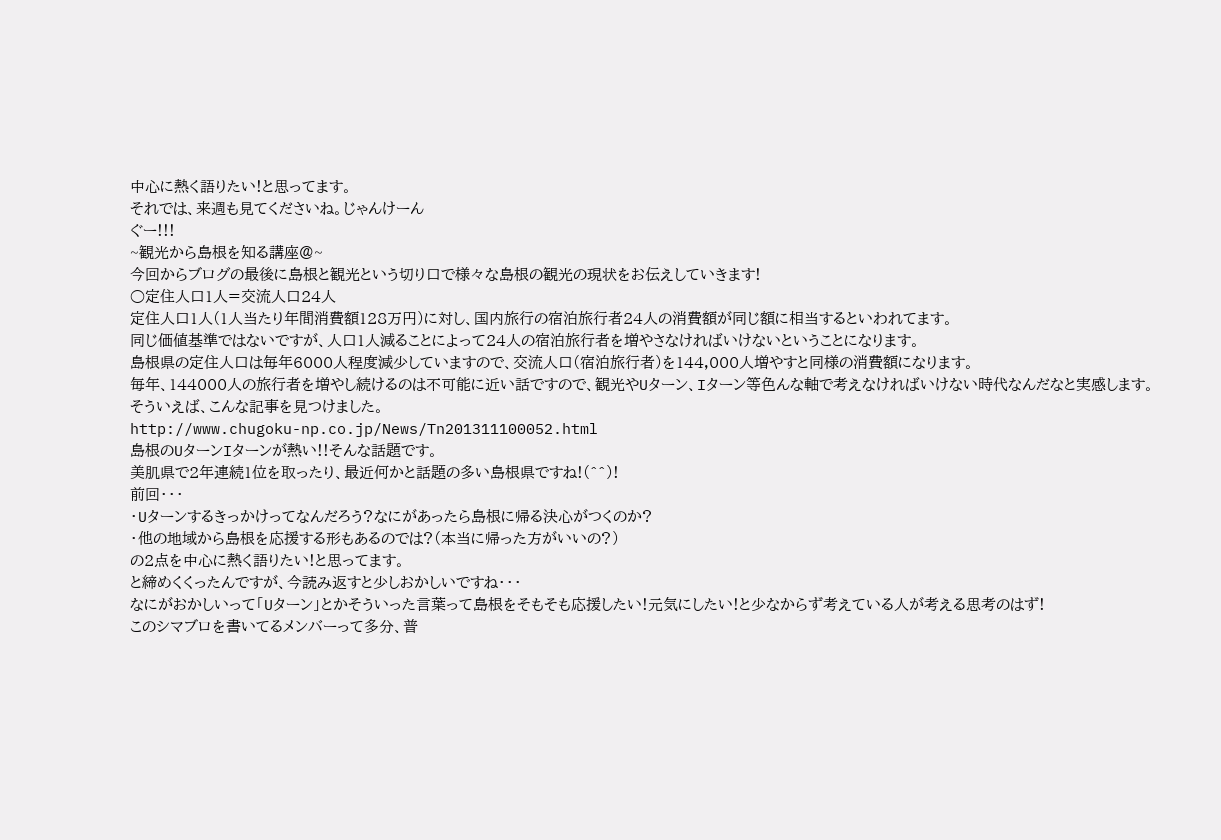中心に熱く語りたい!と思ってます。
それでは、来週も見てくださいね。じゃんけーん
ぐー!!!
~観光から島根を知る講座@~
今回からブログの最後に島根と観光という切り口で様々な島根の観光の現状をお伝えしていきます!
○定住人口1人=交流人口24人
定住人口1人(1人当たり年間消費額128万円)に対し、国内旅行の宿泊旅行者24人の消費額が同じ額に相当するといわれてます。
同じ価値基準ではないですが、人口1人減ることによって24人の宿泊旅行者を増やさなければいけないということになります。
島根県の定住人口は毎年6000人程度減少していますので、交流人口(宿泊旅行者)を144,000人増やすと同様の消費額になります。
毎年、144000人の旅行者を増やし続けるのは不可能に近い話ですので、観光やUターン、Iターン等色んな軸で考えなければいけない時代なんだなと実感します。
そういえば、こんな記事を見つけました。
http://www.chugoku-np.co.jp/News/Tn201311100052.html
島根のUターンIターンが熱い!!そんな話題です。
美肌県で2年連続1位を取ったり、最近何かと話題の多い島根県ですね!(^^)!
前回・・・
・Uターンするきっかけってなんだろう?なにがあったら島根に帰る決心がつくのか?
・他の地域から島根を応援する形もあるのでは?(本当に帰った方がいいの?)
の2点を中心に熱く語りたい!と思ってます。
と締めくくったんですが、今読み返すと少しおかしいですね・・・
なにがおかしいって「Uターン」とかそういった言葉って島根をそもそも応援したい!元気にしたい!と少なからず考えている人が考える思考のはず!
このシマブロを書いてるメンバーって多分、普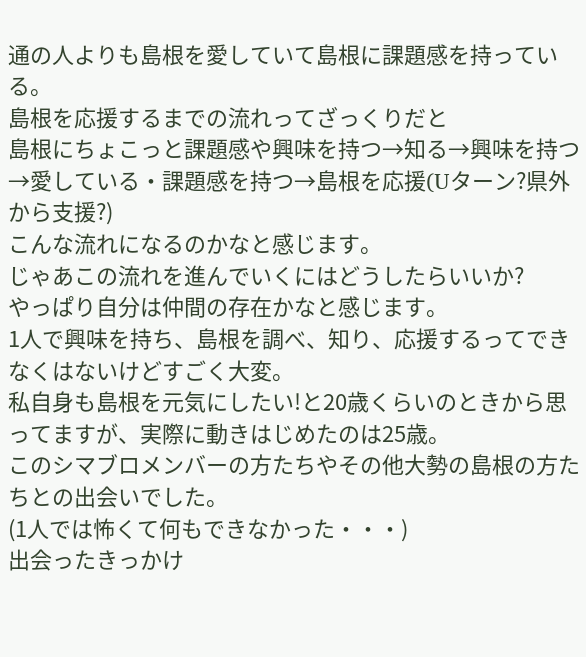通の人よりも島根を愛していて島根に課題感を持っている。
島根を応援するまでの流れってざっくりだと
島根にちょこっと課題感や興味を持つ→知る→興味を持つ→愛している・課題感を持つ→島根を応援(Uターン?県外から支援?)
こんな流れになるのかなと感じます。
じゃあこの流れを進んでいくにはどうしたらいいか?
やっぱり自分は仲間の存在かなと感じます。
1人で興味を持ち、島根を調べ、知り、応援するってできなくはないけどすごく大変。
私自身も島根を元気にしたい!と20歳くらいのときから思ってますが、実際に動きはじめたのは25歳。
このシマブロメンバーの方たちやその他大勢の島根の方たちとの出会いでした。
(1人では怖くて何もできなかった・・・)
出会ったきっかけ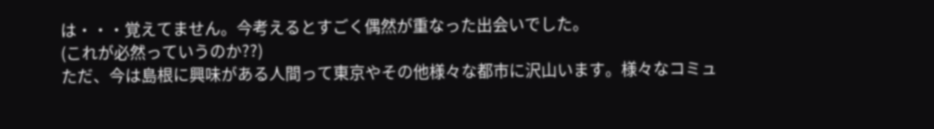は・・・覚えてません。今考えるとすごく偶然が重なった出会いでした。
(これが必然っていうのか??)
ただ、今は島根に興味がある人間って東京やその他様々な都市に沢山います。様々なコミュ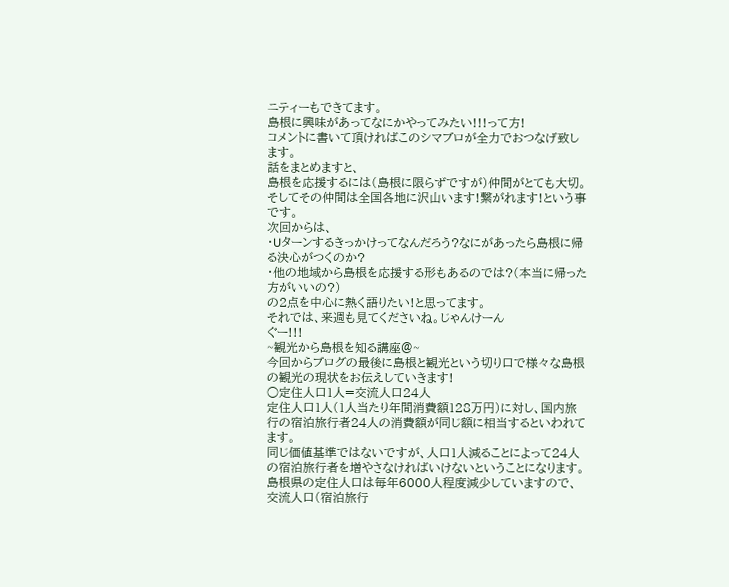ニティーもできてます。
島根に興味があってなにかやってみたい!!!って方!
コメントに書いて頂ければこのシマブロが全力でおつなげ致します。
話をまとめますと、
島根を応援するには(島根に限らずですが)仲間がとても大切。
そしてその仲間は全国各地に沢山います!繋がれます!という事です。
次回からは、
・Uターンするきっかけってなんだろう?なにがあったら島根に帰る決心がつくのか?
・他の地域から島根を応援する形もあるのでは?(本当に帰った方がいいの?)
の2点を中心に熱く語りたい!と思ってます。
それでは、来週も見てくださいね。じゃんけーん
ぐー!!!
~観光から島根を知る講座@~
今回からブログの最後に島根と観光という切り口で様々な島根の観光の現状をお伝えしていきます!
○定住人口1人=交流人口24人
定住人口1人(1人当たり年間消費額128万円)に対し、国内旅行の宿泊旅行者24人の消費額が同じ額に相当するといわれてます。
同じ価値基準ではないですが、人口1人減ることによって24人の宿泊旅行者を増やさなければいけないということになります。
島根県の定住人口は毎年6000人程度減少していますので、交流人口(宿泊旅行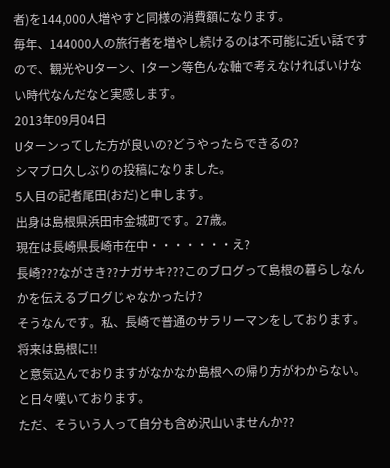者)を144,000人増やすと同様の消費額になります。
毎年、144000人の旅行者を増やし続けるのは不可能に近い話ですので、観光やUターン、Iターン等色んな軸で考えなければいけない時代なんだなと実感します。
2013年09月04日
Uターンってした方が良いの?どうやったらできるの?
シマブロ久しぶりの投稿になりました。
5人目の記者尾田(おだ)と申します。
出身は島根県浜田市金城町です。27歳。
現在は長崎県長崎市在中・・・・・・・え?
長崎???ながさき??ナガサキ???このブログって島根の暮らしなんかを伝えるブログじゃなかったけ?
そうなんです。私、長崎で普通のサラリーマンをしております。将来は島根に!!
と意気込んでおりますがなかなか島根への帰り方がわからない。と日々嘆いております。
ただ、そういう人って自分も含め沢山いませんか??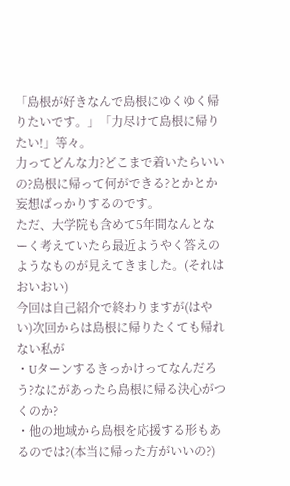「島根が好きなんで島根にゆくゆく帰りたいです。」「力尽けて島根に帰りたい!」等々。
力ってどんな力?どこまで着いたらいいの?島根に帰って何ができる?とかとか妄想ばっかりするのです。
ただ、大学院も含めて5年間なんとなーく考えていたら最近ようやく答えのようなものが見えてきました。(それはおいおい)
今回は自己紹介で終わりますが(はやい)次回からは島根に帰りたくても帰れない私が
・Uターンするきっかけってなんだろう?なにがあったら島根に帰る決心がつくのか?
・他の地域から島根を応援する形もあるのでは?(本当に帰った方がいいの?)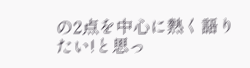の2点を中心に熱く語りたい!と思っ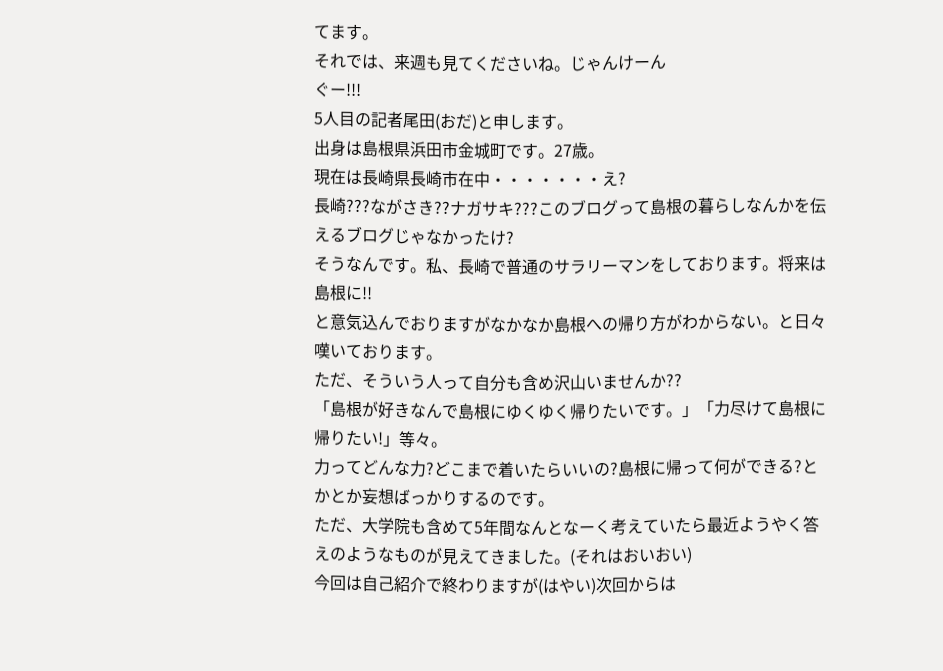てます。
それでは、来週も見てくださいね。じゃんけーん
ぐー!!!
5人目の記者尾田(おだ)と申します。
出身は島根県浜田市金城町です。27歳。
現在は長崎県長崎市在中・・・・・・・え?
長崎???ながさき??ナガサキ???このブログって島根の暮らしなんかを伝えるブログじゃなかったけ?
そうなんです。私、長崎で普通のサラリーマンをしております。将来は島根に!!
と意気込んでおりますがなかなか島根への帰り方がわからない。と日々嘆いております。
ただ、そういう人って自分も含め沢山いませんか??
「島根が好きなんで島根にゆくゆく帰りたいです。」「力尽けて島根に帰りたい!」等々。
力ってどんな力?どこまで着いたらいいの?島根に帰って何ができる?とかとか妄想ばっかりするのです。
ただ、大学院も含めて5年間なんとなーく考えていたら最近ようやく答えのようなものが見えてきました。(それはおいおい)
今回は自己紹介で終わりますが(はやい)次回からは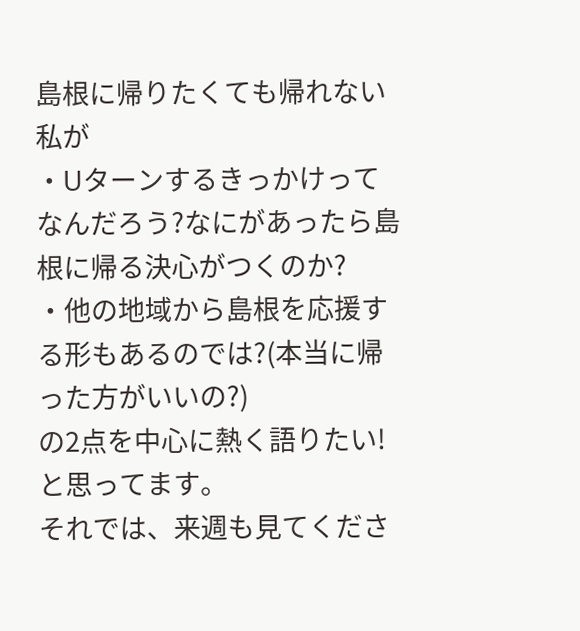島根に帰りたくても帰れない私が
・Uターンするきっかけってなんだろう?なにがあったら島根に帰る決心がつくのか?
・他の地域から島根を応援する形もあるのでは?(本当に帰った方がいいの?)
の2点を中心に熱く語りたい!と思ってます。
それでは、来週も見てくださ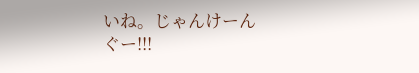いね。じゃんけーん
ぐー!!!